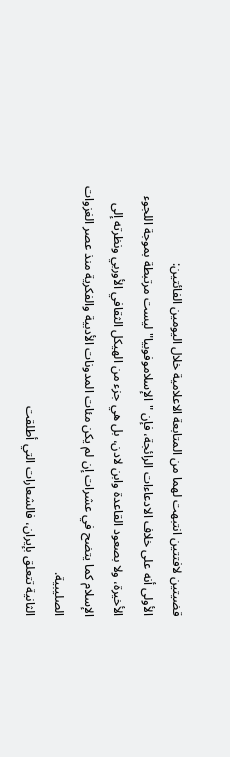قضيتين لافتتين انتبهت لهما من المتابعة الاعلامية خلال اليومين الفائتين:
الأولى أنه على خلاف الادعاءات الرائجة، فإن "الإسلاموفوبيا" ليست مرتبطة بموجة اللجوء الأخيرة، ولا بصعود القاعدة وابن لادن، بل هي جزء من الهيكل الثقافي الأوربي ونظرته إلى الإسلام كما يتضح في عشرات إن لم يكن مئات المدونات الأدبية والفكرية منذ عصر الغزوات الصليبية.
الثانية تتعلق بإيران، فالشعارات التي أطلقت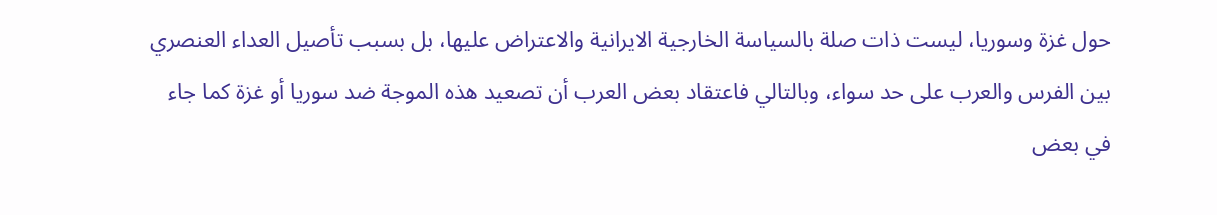حول غزة وسوريا، ليست ذات صلة بالسياسة الخارجية الايرانية والاعتراض عليها، بل بسبب تأصيل العداء العنصري بين الفرس والعرب على حد سواء، وبالتالي فاعتقاد بعض العرب أن تصعيد هذه الموجة ضد سوريا أو غزة كما جاء في بعض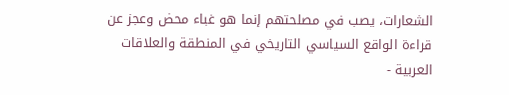الشعارات، يصب في مصلحتهم إنما هو غباء محض وعجز عن قراءة الواقع السياسي التاريخي في المنطقة والعلاقات العربية -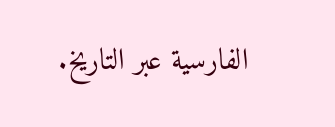الفارسية عبر التاريخ.